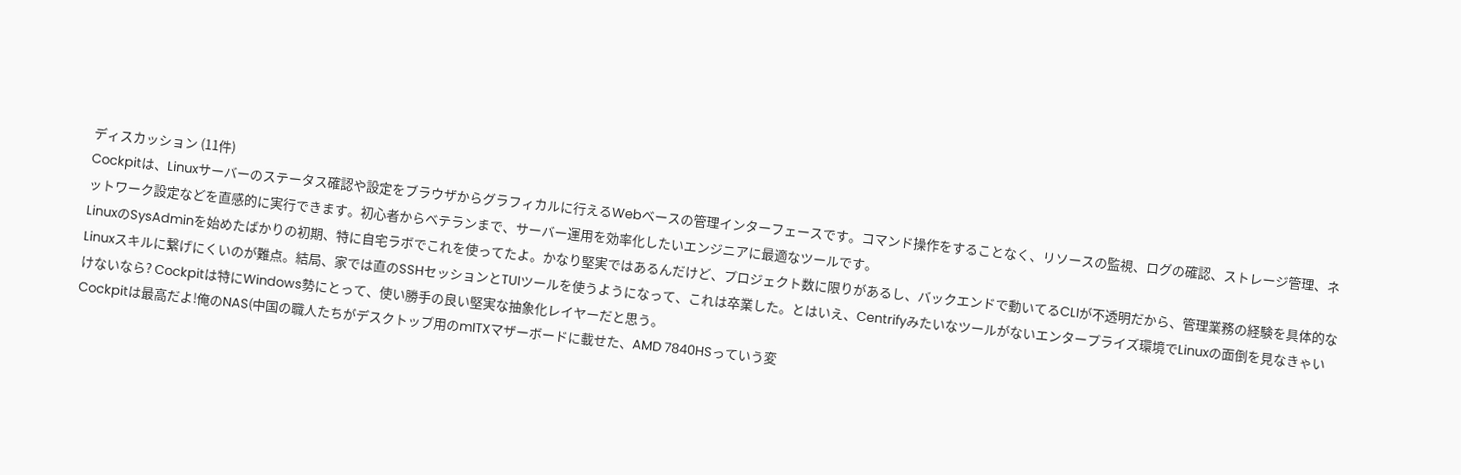ディスカッション (11件)
Cockpitは、Linuxサーバーのステータス確認や設定をブラウザからグラフィカルに行えるWebベースの管理インターフェースです。コマンド操作をすることなく、リソースの監視、ログの確認、ストレージ管理、ネットワーク設定などを直感的に実行できます。初心者からベテランまで、サーバー運用を効率化したいエンジニアに最適なツールです。
LinuxのSysAdminを始めたばかりの初期、特に自宅ラボでこれを使ってたよ。かなり堅実ではあるんだけど、プロジェクト数に限りがあるし、バックエンドで動いてるCLIが不透明だから、管理業務の経験を具体的なLinuxスキルに繋げにくいのが難点。結局、家では直のSSHセッションとTUIツールを使うようになって、これは卒業した。とはいえ、Centrifyみたいなツールがないエンタープライズ環境でLinuxの面倒を見なきゃいけないなら? Cockpitは特にWindows勢にとって、使い勝手の良い堅実な抽象化レイヤーだと思う。
Cockpitは最高だよ!俺のNAS(中国の職人たちがデスクトップ用のmITXマザーボードに載せた、AMD 7840HSっていう変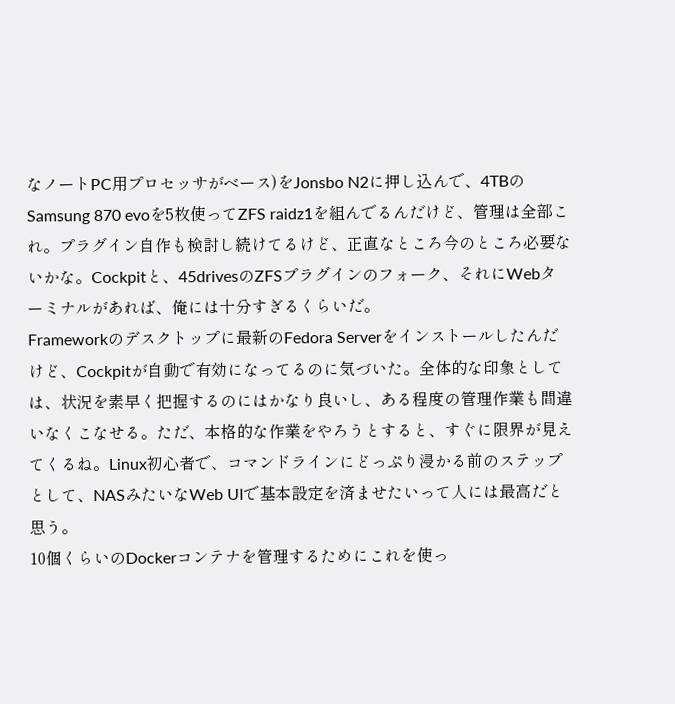なノートPC用プロセッサがベース)をJonsbo N2に押し込んで、4TBのSamsung 870 evoを5枚使ってZFS raidz1を組んでるんだけど、管理は全部これ。プラグイン自作も検討し続けてるけど、正直なところ今のところ必要ないかな。Cockpitと、45drivesのZFSプラグインのフォーク、それにWebターミナルがあれば、俺には十分すぎるくらいだ。
Frameworkのデスクトップに最新のFedora Serverをインストールしたんだけど、Cockpitが自動で有効になってるのに気づいた。全体的な印象としては、状況を素早く把握するのにはかなり良いし、ある程度の管理作業も間違いなくこなせる。ただ、本格的な作業をやろうとすると、すぐに限界が見えてくるね。Linux初心者で、コマンドラインにどっぷり浸かる前のステップとして、NASみたいなWeb UIで基本設定を済ませたいって人には最高だと思う。
10個くらいのDockerコンテナを管理するためにこれを使っ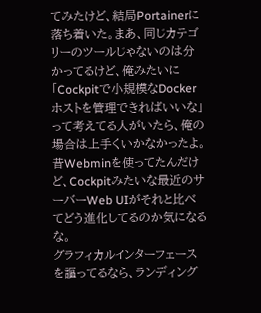てみたけど、結局Portainerに落ち着いた。まあ、同じカテゴリーのツールじゃないのは分かってるけど、俺みたいに「Cockpitで小規模なDockerホストを管理できればいいな」って考えてる人がいたら、俺の場合は上手くいかなかったよ。
昔Webminを使ってたんだけど、Cockpitみたいな最近のサーバーWeb UIがそれと比べてどう進化してるのか気になるな。
グラフィカルインターフェースを謳ってるなら、ランディング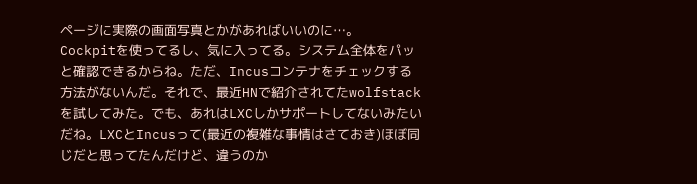ページに実際の画面写真とかがあればいいのに…。
Cockpitを使ってるし、気に入ってる。システム全体をパッと確認できるからね。ただ、Incusコンテナをチェックする方法がないんだ。それで、最近HNで紹介されてたwolfstackを試してみた。でも、あれはLXCしかサポートしてないみたいだね。LXCとIncusって(最近の複雑な事情はさておき)ほぼ同じだと思ってたんだけど、違うのか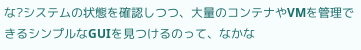な?システムの状態を確認しつつ、大量のコンテナやVMを管理できるシンプルなGUIを見つけるのって、なかな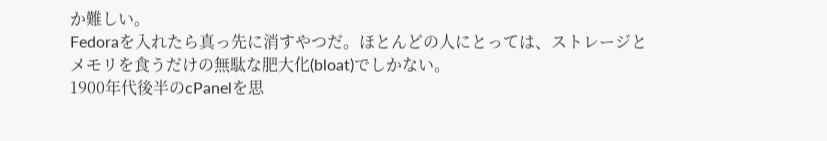か難しい。
Fedoraを入れたら真っ先に消すやつだ。ほとんどの人にとっては、ストレージとメモリを食うだけの無駄な肥大化(bloat)でしかない。
1900年代後半のcPanelを思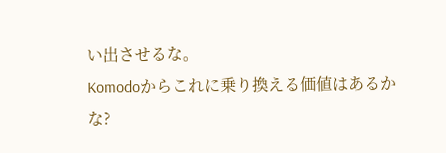い出させるな。
Komodoからこれに乗り換える価値はあるかな?